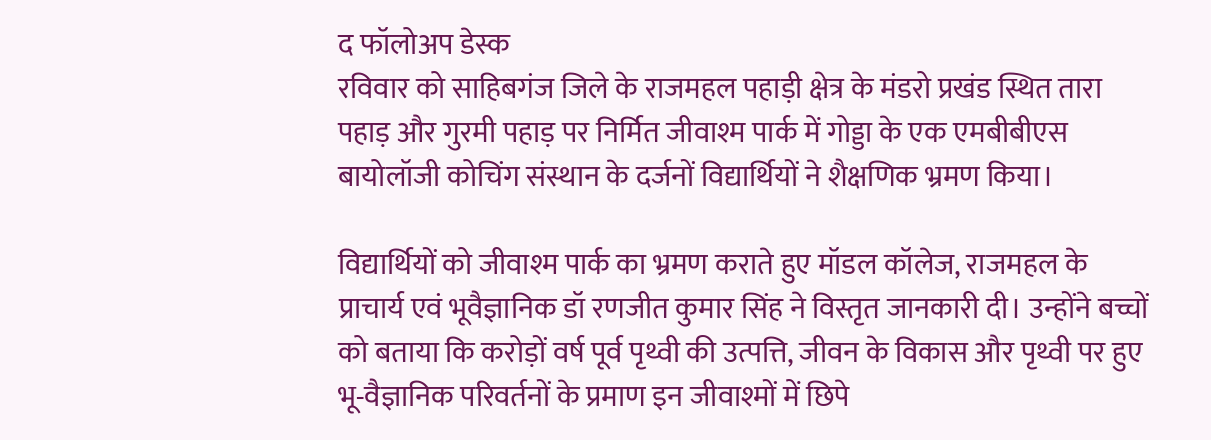द फॉलोअप डेस्क
रविवार को साहिबगंज जिले के राजमहल पहाड़ी क्षेत्र के मंडरो प्रखंड स्थित तारा पहाड़ और गुरमी पहाड़ पर निर्मित जीवाश्म पार्क में गोड्डा के एक एमबीबीएस बायोलॉजी कोचिंग संस्थान के दर्जनों विद्यार्थियों ने शैक्षणिक भ्रमण किया।

विद्यार्थियों को जीवाश्म पार्क का भ्रमण कराते हुए मॉडल कॉलेज, राजमहल के प्राचार्य एवं भूवैज्ञानिक डॉ रणजीत कुमार सिंह ने विस्तृत जानकारी दी। उन्होंने बच्चों को बताया कि करोड़ों वर्ष पूर्व पृथ्वी की उत्पत्ति, जीवन के विकास और पृथ्वी पर हुए भू-वैज्ञानिक परिवर्तनों के प्रमाण इन जीवाश्मों में छिपे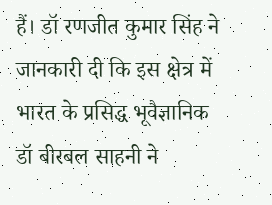हैं। डॉ रणजीत कुमार सिंह ने जानकारी दी कि इस क्षेत्र में भारत के प्रसिद्ध भूवैज्ञानिक डॉ बीरबल साहनी ने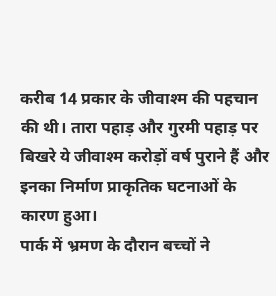करीब 14 प्रकार के जीवाश्म की पहचान की थी। तारा पहाड़ और गुरमी पहाड़ पर बिखरे ये जीवाश्म करोड़ों वर्ष पुराने हैं और इनका निर्माण प्राकृतिक घटनाओं के कारण हुआ।
पार्क में भ्रमण के दौरान बच्चों ने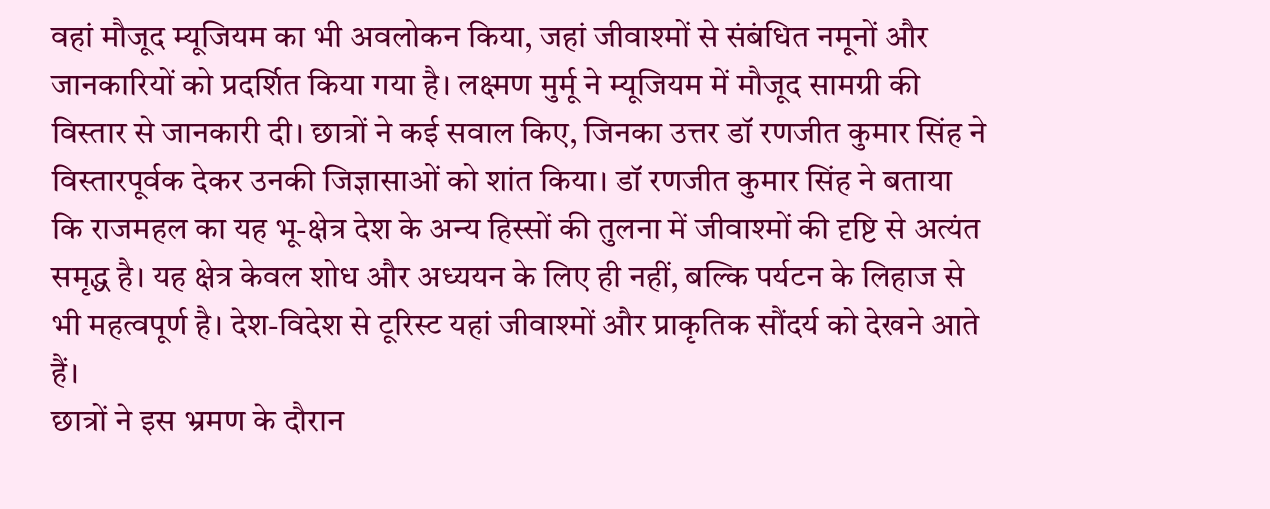वहां मौजूद म्यूजियम का भी अवलोकन किया, जहां जीवाश्मों से संबंधित नमूनों और जानकारियों को प्रदर्शित किया गया है। लक्ष्मण मुर्मू ने म्यूजियम में मौजूद सामग्री की विस्तार से जानकारी दी। छात्रों ने कई सवाल किए, जिनका उत्तर डॉ रणजीत कुमार सिंह ने विस्तारपूर्वक देकर उनकी जिज्ञासाओं को शांत किया। डॉ रणजीत कुमार सिंह ने बताया कि राजमहल का यह भू-क्षेत्र देश के अन्य हिस्सों की तुलना में जीवाश्मों की दृष्टि से अत्यंत समृद्ध है। यह क्षेत्र केवल शोध और अध्ययन के लिए ही नहीं, बल्कि पर्यटन के लिहाज से भी महत्वपूर्ण है। देश-विदेश से टूरिस्ट यहां जीवाश्मों और प्राकृतिक सौंदर्य को देखने आते हैं।
छात्रों ने इस भ्रमण के दौरान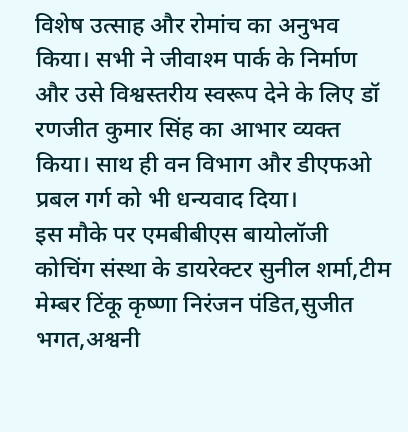विशेष उत्साह और रोमांच का अनुभव किया। सभी ने जीवाश्म पार्क के निर्माण और उसे विश्वस्तरीय स्वरूप देने के लिए डॉ रणजीत कुमार सिंह का आभार व्यक्त किया। साथ ही वन विभाग और डीएफओ प्रबल गर्ग को भी धन्यवाद दिया।
इस मौके पर एमबीबीएस बायोलॉजी कोचिंग संस्था के डायरेक्टर सुनील शर्मा,टीम मेम्बर टिंकू कृष्णा निरंजन पंडित,सुजीत भगत,अश्वनी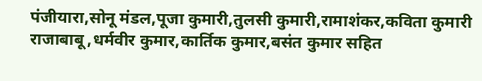पंजीयारा,सोनू मंडल,पूजा कुमारी,तुलसी कुमारी,रामाशंकर,कविता कुमारी राजाबाबू,धर्मवीर कुमार,कार्तिक कुमार,बसंत कुमार सहित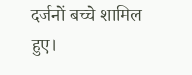दर्जनों बच्चे शामिल हुए।